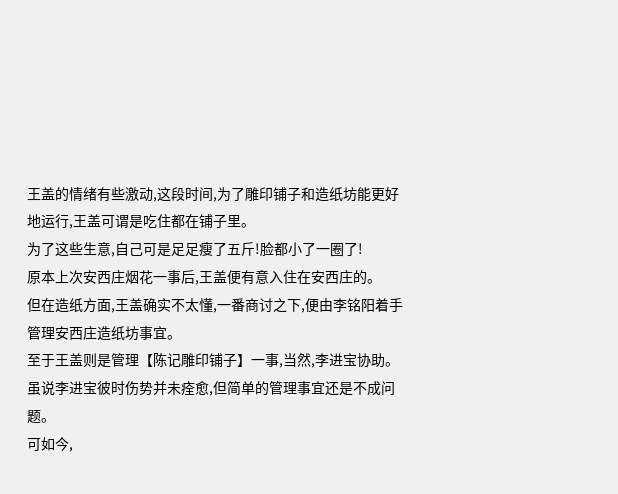王盖的情绪有些激动,这段时间,为了雕印铺子和造纸坊能更好地运行,王盖可谓是吃住都在铺子里。
为了这些生意,自己可是足足瘦了五斤!脸都小了一圈了!
原本上次安西庄烟花一事后,王盖便有意入住在安西庄的。
但在造纸方面,王盖确实不太懂,一番商讨之下,便由李铭阳着手管理安西庄造纸坊事宜。
至于王盖则是管理【陈记雕印铺子】一事,当然,李进宝协助。
虽说李进宝彼时伤势并未痊愈,但简单的管理事宜还是不成问题。
可如今,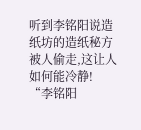听到李铭阳说造纸坊的造纸秘方被人偷走,这让人如何能冷静!
“李铭阳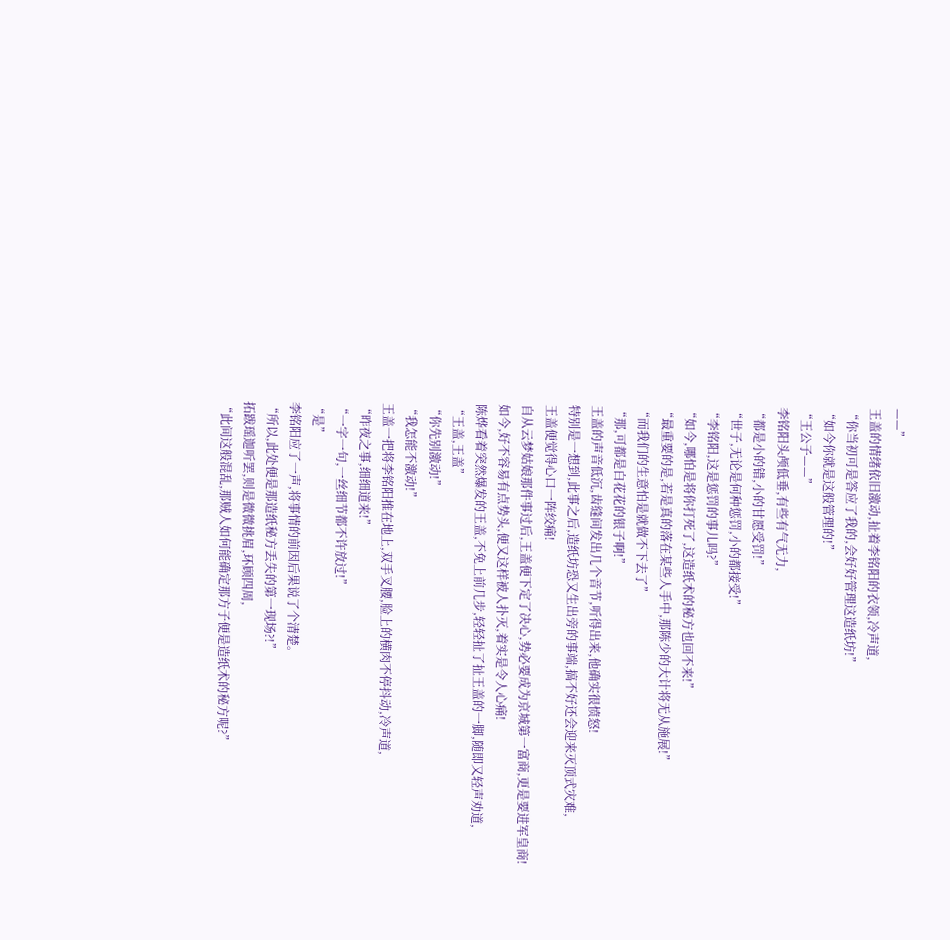——”
王盖的情绪依旧激动,扯着李铭阳的衣领,冷声道,
“你当初可是答应了我的,会好好管理这造纸坊!”
“如今你就是这般管理的!”
“王公子——”
李铭阳头颅低垂,有些有气无力,
“都是小的错,小的甘愿受罚!”
“世子,无论是何种惩罚,小的都接受!”
“李铭阳,这是惩罚的事儿吗?”
“如今,哪怕是将你打死了,这造纸术的秘方也回不来!”
“最重要的是,若是真的落在某些人手中,那陈少的大计将无从施展!”
“而我们的生意怕是就做不下去了”
“那,可都是白花花的银子啊!”
王盖的声音低沉,齿缝间发出几个音节,听得出来,他确实很愤怒!
特别是一想到,此事之后,造纸坊恐又生出旁的事端,搞不好还会迎来灭顶式灾难,
王盖便觉得心口一阵绞痛!
自从云梦姑娘那件事过后,王盖便下定了决心,势必要成为京城第一富商,更是要进军皇商!
如今,好不容易有点势头,便又这样被人扑灭,着实是令人心痛!
陈烨看着突然爆发的王盖,不免上前几步,轻轻扯了扯王盖的一脚,随即又轻声劝道,
“王盖,王盖”
“你先别激动!”
“我怎能不激动!”
王盖一把将李铭阳推在地上,双手叉腰,脸上的横肉不停抖动,冷声道,
“昨夜之事,细细道来!”
“一字一句,一丝细节都不许放过!”
“是”
李铭阳应了一声,将事情的前因后果说了个清楚。
“所以,此处便是那造纸秘方丢失的第一现场?!”
拓跋瑶迦听罢,则是微微挑眉,环顾四周,
“此间这般混乱,那贼人如何能确定那方子便是造纸术的秘方呢?”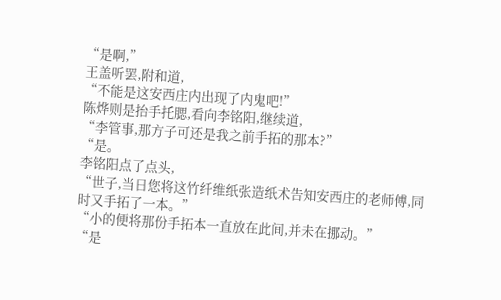“是啊,”
王盖听罢,附和道,
“不能是这安西庄内出现了内鬼吧!”
陈烨则是抬手托腮,看向李铭阳,继续道,
“李管事,那方子可还是我之前手拓的那本?”
“是。
李铭阳点了点头,
“世子,当日您将这竹纤维纸张造纸术告知安西庄的老师傅,同时又手拓了一本。”
“小的便将那份手拓本一直放在此间,并未在挪动。”
“是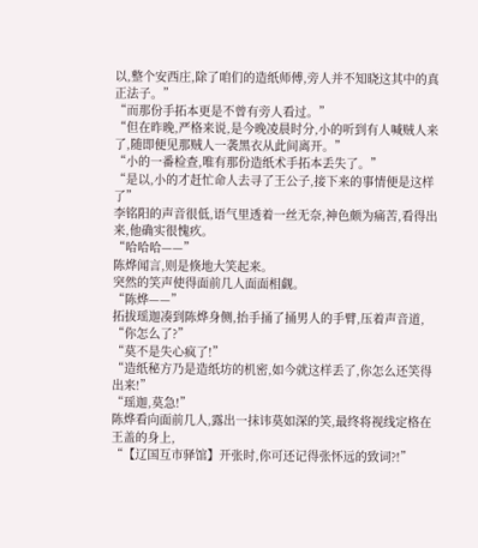以,整个安西庄,除了咱们的造纸师傅,旁人并不知晓这其中的真正法子。”
“而那份手拓本更是不曾有旁人看过。”
“但在昨晚,严格来说,是今晚凌晨时分,小的听到有人喊贼人来了,随即便见那贼人一袭黑衣从此间离开。”
“小的一番检查,唯有那份造纸术手拓本丢失了。”
“是以,小的才赶忙命人去寻了王公子,接下来的事情便是这样了”
李铭阳的声音很低,语气里透着一丝无奈,神色颇为痛苦,看得出来,他确实很愧疚。
“哈哈哈——”
陈烨闻言,则是倏地大笑起来。
突然的笑声使得面前几人面面相觑。
“陈烨——”
拓拔瑶迦凑到陈烨身侧,抬手捅了捅男人的手臂,压着声音道,
“你怎么了?”
“莫不是失心疯了!”
“造纸秘方乃是造纸坊的机密,如今就这样丢了,你怎么还笑得出来!”
“瑶迦,莫急!”
陈烨看向面前几人,露出一抹讳莫如深的笑,最终将视线定格在王盖的身上,
“【辽国互市驿馆】开张时,你可还记得张怀远的致词?!”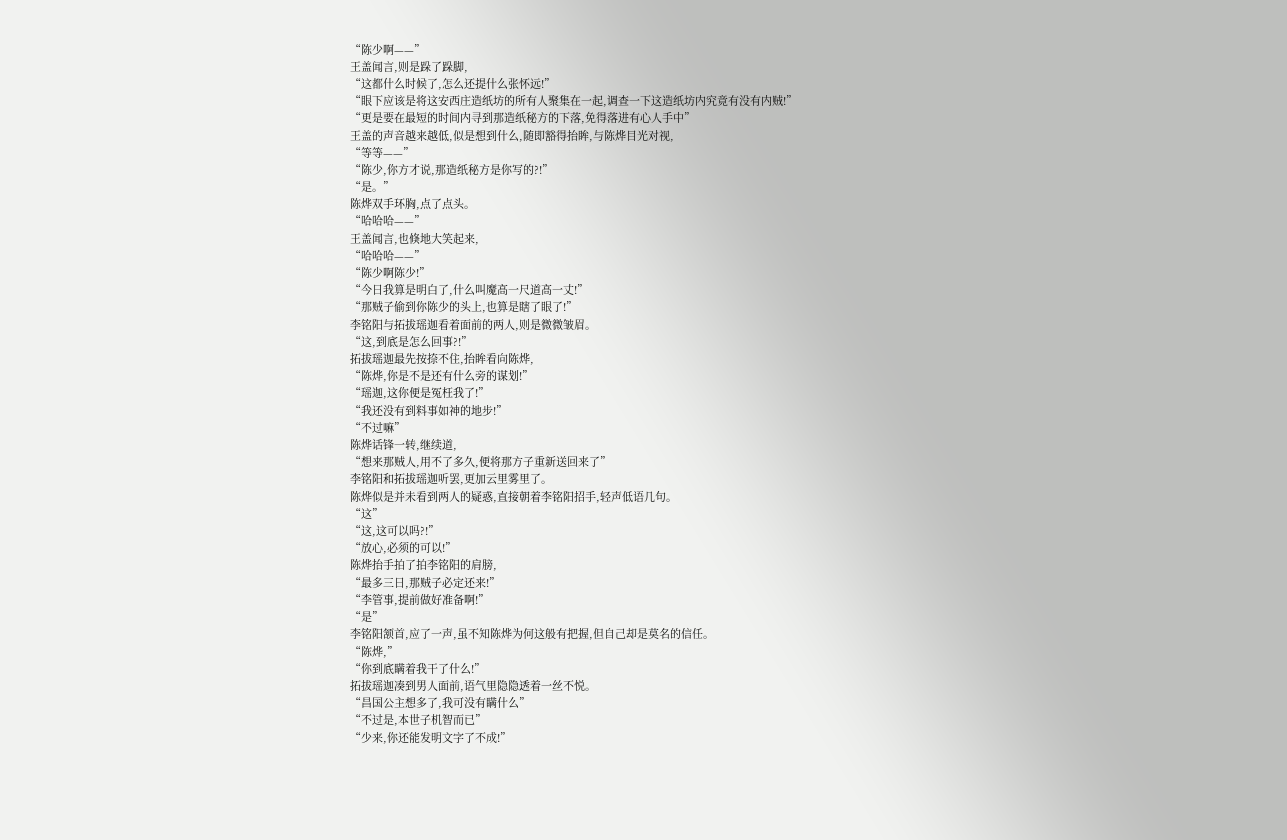“陈少啊——”
王盖闻言,则是跺了跺脚,
“这都什么时候了,怎么还提什么张怀远!”
“眼下应该是将这安西庄造纸坊的所有人聚集在一起,调查一下这造纸坊内究竟有没有内贼!”
“更是要在最短的时间内寻到那造纸秘方的下落,免得落进有心人手中”
王盖的声音越来越低,似是想到什么,随即豁得抬眸,与陈烨目光对视,
“等等——”
“陈少,你方才说,那造纸秘方是你写的?!”
“是。”
陈烨双手环胸,点了点头。
“哈哈哈——”
王盖闻言,也倏地大笑起来,
“哈哈哈——”
“陈少啊陈少!”
“今日我算是明白了,什么叫魔高一尺道高一丈!”
“那贼子偷到你陈少的头上,也算是瞎了眼了!”
李铭阳与拓拔瑶迦看着面前的两人,则是微微皱眉。
“这,到底是怎么回事?!”
拓拔瑶迦最先按捺不住,抬眸看向陈烨,
“陈烨,你是不是还有什么旁的谋划!”
“瑶迦,这你便是冤枉我了!”
“我还没有到料事如神的地步!”
“不过嘛”
陈烨话锋一转,继续道,
“想来那贼人,用不了多久,便将那方子重新送回来了”
李铭阳和拓拔瑶迦听罢,更加云里雾里了。
陈烨似是并未看到两人的疑惑,直接朝着李铭阳招手,轻声低语几句。
“这”
“这,这可以吗?!”
“放心,必须的可以!”
陈烨抬手拍了拍李铭阳的肩膀,
“最多三日,那贼子必定还来!”
“李管事,提前做好准备啊!”
“是”
李铭阳颔首,应了一声,虽不知陈烨为何这般有把握,但自己却是莫名的信任。
“陈烨,”
“你到底瞒着我干了什么!”
拓拔瑶迦凑到男人面前,语气里隐隐透着一丝不悦。
“昌国公主想多了,我可没有瞒什么”
“不过是,本世子机智而已”
“少来,你还能发明文字了不成!”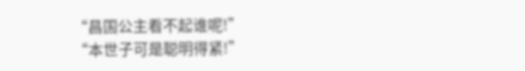“昌国公主看不起谁呢!”
“本世子可是聪明得紧!”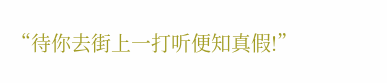“待你去街上一打听便知真假!”